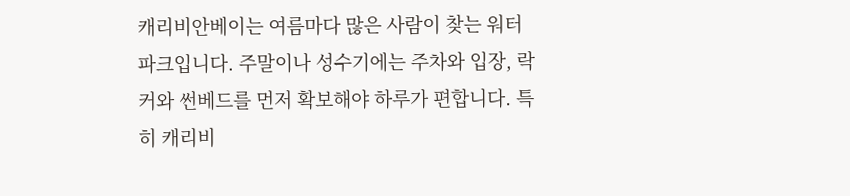캐리비안베이는 여름마다 많은 사람이 찾는 워터파크입니다. 주말이나 성수기에는 주차와 입장, 락커와 썬베드를 먼저 확보해야 하루가 편합니다. 특히 캐리비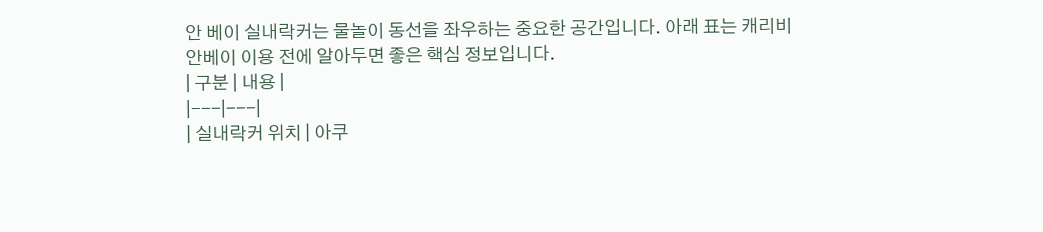안 베이 실내락커는 물놀이 동선을 좌우하는 중요한 공간입니다. 아래 표는 캐리비안베이 이용 전에 알아두면 좋은 핵심 정보입니다.
| 구분 | 내용 |
|---|---|
| 실내락커 위치 | 아쿠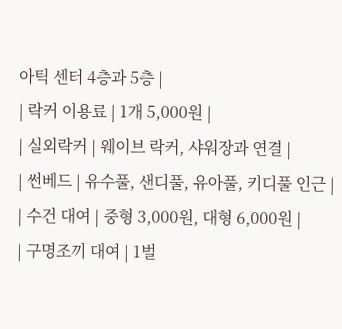아틱 센터 4층과 5층 |
| 락커 이용료 | 1개 5,000원 |
| 실외락커 | 웨이브 락커, 샤워장과 연결 |
| 썬베드 | 유수풀, 샌디풀, 유아풀, 키디풀 인근 |
| 수건 대여 | 중형 3,000원, 대형 6,000원 |
| 구명조끼 대여 | 1벌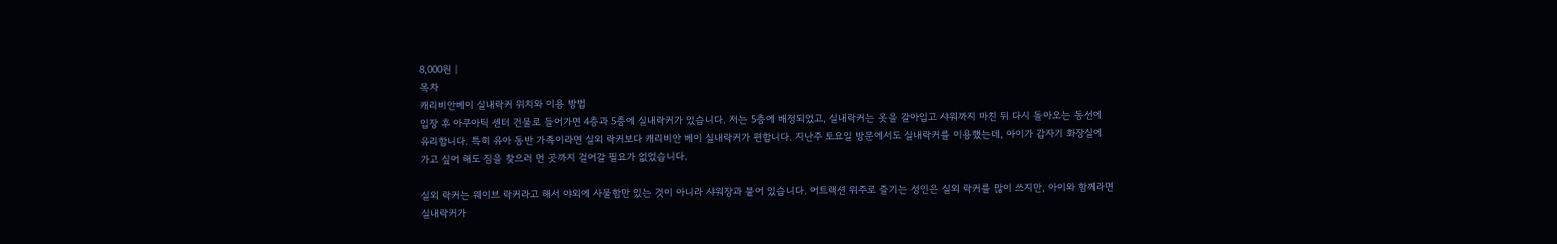8,000원 |
목차
캐리비안베이 실내락커 위치와 이용 방법
입장 후 아쿠아틱 센터 건물로 들어가면 4층과 5층에 실내락커가 있습니다. 저는 5층에 배정되었고, 실내락커는 옷을 갈아입고 샤워까지 마친 뒤 다시 돌아오는 동선에 유리합니다. 특히 유아 동반 가족이라면 실외 락커보다 캐리비안 베이 실내락커가 편합니다. 지난주 토요일 방문에서도 실내락커를 이용했는데, 아이가 갑자기 화장실에 가고 싶어 해도 짐을 찾으러 먼 곳까지 걸어갈 필요가 없었습니다.

실외 락커는 웨이브 락커라고 해서 야외에 사물함만 있는 것이 아니라 샤워장과 붙어 있습니다. 어트랙션 위주로 즐기는 성인은 실외 락커를 많이 쓰지만, 아이와 함께라면 실내락커가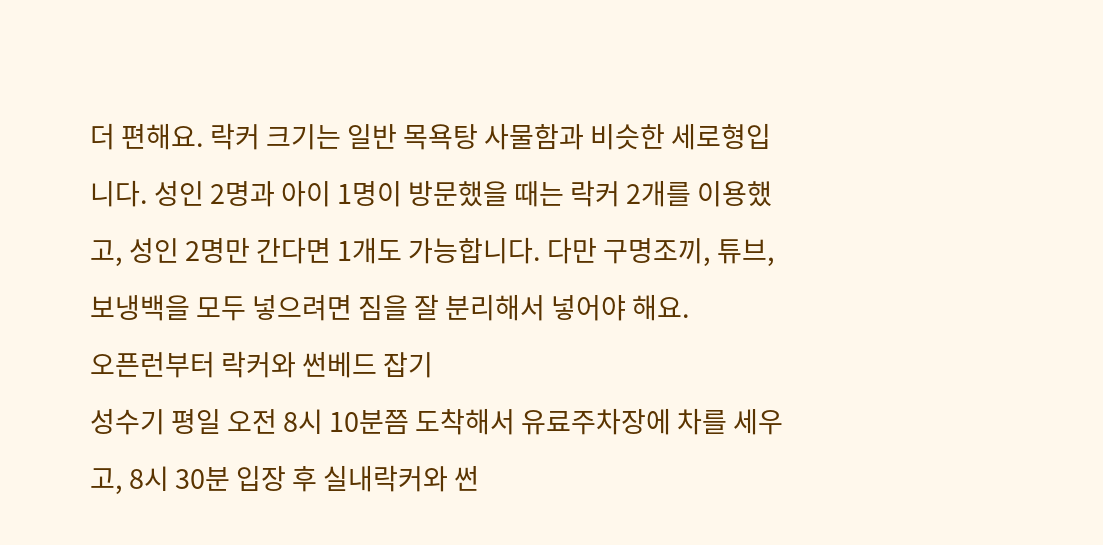더 편해요. 락커 크기는 일반 목욕탕 사물함과 비슷한 세로형입니다. 성인 2명과 아이 1명이 방문했을 때는 락커 2개를 이용했고, 성인 2명만 간다면 1개도 가능합니다. 다만 구명조끼, 튜브, 보냉백을 모두 넣으려면 짐을 잘 분리해서 넣어야 해요.
오픈런부터 락커와 썬베드 잡기
성수기 평일 오전 8시 10분쯤 도착해서 유료주차장에 차를 세우고, 8시 30분 입장 후 실내락커와 썬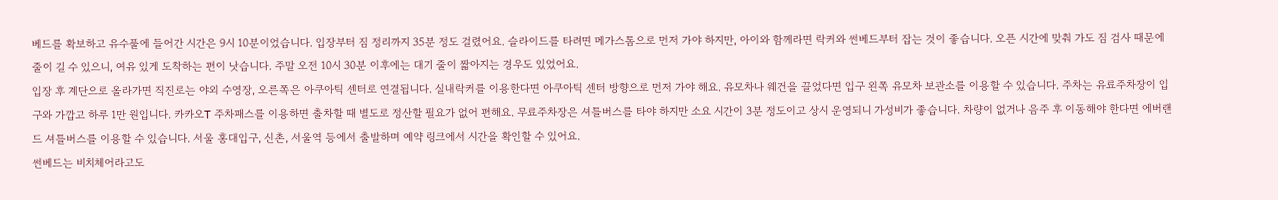베드를 확보하고 유수풀에 들어간 시간은 9시 10분이었습니다. 입장부터 짐 정리까지 35분 정도 걸렸어요. 슬라이드를 타려면 메가스톰으로 먼저 가야 하지만, 아이와 함께라면 락커와 썬베드부터 잡는 것이 좋습니다. 오픈 시간에 맞춰 가도 짐 검사 때문에 줄이 길 수 있으니, 여유 있게 도착하는 편이 낫습니다. 주말 오전 10시 30분 이후에는 대기 줄이 짧아지는 경우도 있었어요.
입장 후 계단으로 올라가면 직진로는 야외 수영장, 오른쪽은 아쿠아틱 센터로 연결됩니다. 실내락커를 이용한다면 아쿠아틱 센터 방향으로 먼저 가야 해요. 유모차나 웨건을 끌었다면 입구 왼쪽 유모차 보관소를 이용할 수 있습니다. 주차는 유료주차장이 입구와 가깝고 하루 1만 원입니다. 카카오T 주차패스를 이용하면 출차할 때 별도로 정산할 필요가 없어 편해요. 무료주차장은 셔틀버스를 타야 하지만 소요 시간이 3분 정도이고 상시 운영되니 가성비가 좋습니다. 차량이 없거나 음주 후 이동해야 한다면 에버랜드 셔틀버스를 이용할 수 있습니다. 서울 홍대입구, 신촌, 서울역 등에서 출발하며 예약 링크에서 시간을 확인할 수 있어요.
썬베드는 비치체어라고도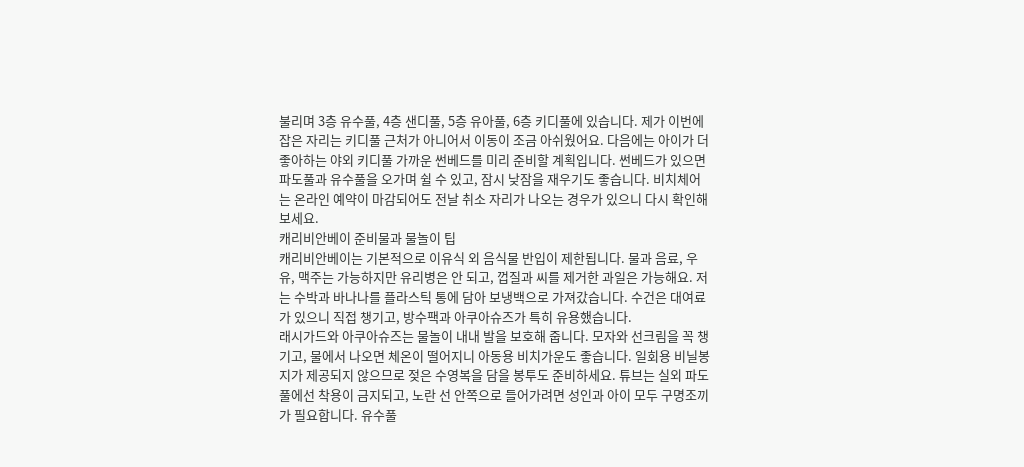불리며 3층 유수풀, 4층 샌디풀, 5층 유아풀, 6층 키디풀에 있습니다. 제가 이번에 잡은 자리는 키디풀 근처가 아니어서 이동이 조금 아쉬웠어요. 다음에는 아이가 더 좋아하는 야외 키디풀 가까운 썬베드를 미리 준비할 계획입니다. 썬베드가 있으면 파도풀과 유수풀을 오가며 쉴 수 있고, 잠시 낮잠을 재우기도 좋습니다. 비치체어는 온라인 예약이 마감되어도 전날 취소 자리가 나오는 경우가 있으니 다시 확인해 보세요.
캐리비안베이 준비물과 물놀이 팁
캐리비안베이는 기본적으로 이유식 외 음식물 반입이 제한됩니다. 물과 음료, 우유, 맥주는 가능하지만 유리병은 안 되고, 껍질과 씨를 제거한 과일은 가능해요. 저는 수박과 바나나를 플라스틱 통에 담아 보냉백으로 가져갔습니다. 수건은 대여료가 있으니 직접 챙기고, 방수팩과 아쿠아슈즈가 특히 유용했습니다.
래시가드와 아쿠아슈즈는 물놀이 내내 발을 보호해 줍니다. 모자와 선크림을 꼭 챙기고, 물에서 나오면 체온이 떨어지니 아동용 비치가운도 좋습니다. 일회용 비닐봉지가 제공되지 않으므로 젖은 수영복을 담을 봉투도 준비하세요. 튜브는 실외 파도풀에선 착용이 금지되고, 노란 선 안쪽으로 들어가려면 성인과 아이 모두 구명조끼가 필요합니다. 유수풀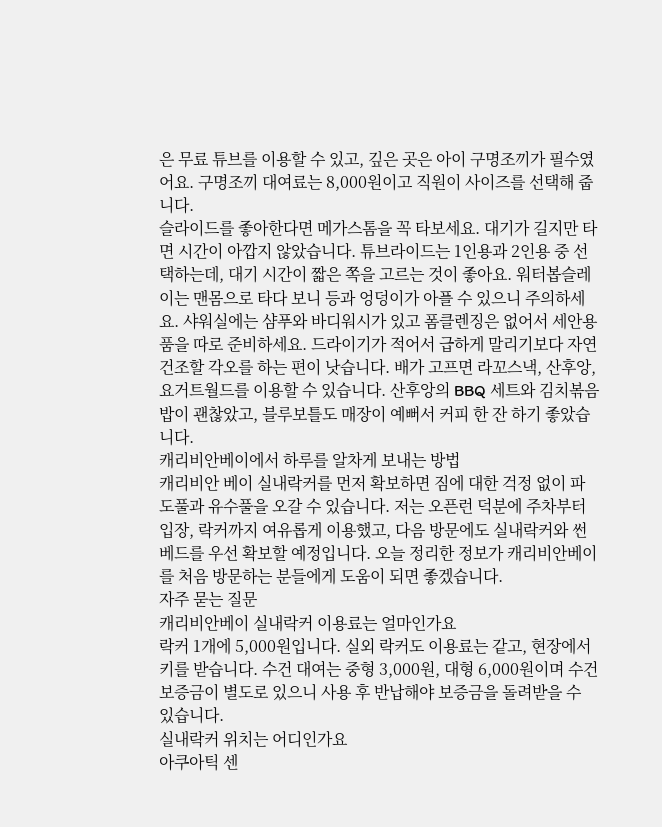은 무료 튜브를 이용할 수 있고, 깊은 곳은 아이 구명조끼가 필수였어요. 구명조끼 대여료는 8,000원이고 직원이 사이즈를 선택해 줍니다.
슬라이드를 좋아한다면 메가스톰을 꼭 타보세요. 대기가 길지만 타면 시간이 아깝지 않았습니다. 튜브라이드는 1인용과 2인용 중 선택하는데, 대기 시간이 짧은 쪽을 고르는 것이 좋아요. 워터봅슬레이는 맨몸으로 타다 보니 등과 엉덩이가 아플 수 있으니 주의하세요. 샤워실에는 샴푸와 바디워시가 있고 폼클렌징은 없어서 세안용품을 따로 준비하세요. 드라이기가 적어서 급하게 말리기보다 자연 건조할 각오를 하는 편이 낫습니다. 배가 고프면 라꼬스낵, 산후앙, 요거트월드를 이용할 수 있습니다. 산후앙의 BBQ 세트와 김치볶음밥이 괜찮았고, 블루보틀도 매장이 예뻐서 커피 한 잔 하기 좋았습니다.
캐리비안베이에서 하루를 알차게 보내는 방법
캐리비안 베이 실내락커를 먼저 확보하면 짐에 대한 걱정 없이 파도풀과 유수풀을 오갈 수 있습니다. 저는 오픈런 덕분에 주차부터 입장, 락커까지 여유롭게 이용했고, 다음 방문에도 실내락커와 썬베드를 우선 확보할 예정입니다. 오늘 정리한 정보가 캐리비안베이를 처음 방문하는 분들에게 도움이 되면 좋겠습니다.
자주 묻는 질문
캐리비안베이 실내락커 이용료는 얼마인가요
락커 1개에 5,000원입니다. 실외 락커도 이용료는 같고, 현장에서 키를 받습니다. 수건 대여는 중형 3,000원, 대형 6,000원이며 수건 보증금이 별도로 있으니 사용 후 반납해야 보증금을 돌려받을 수 있습니다.
실내락커 위치는 어디인가요
아쿠아틱 센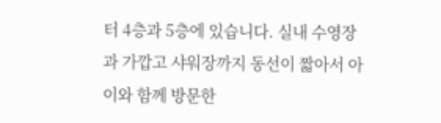터 4층과 5층에 있습니다. 실내 수영장과 가깝고 샤워장까지 동선이 짧아서 아이와 함께 방문한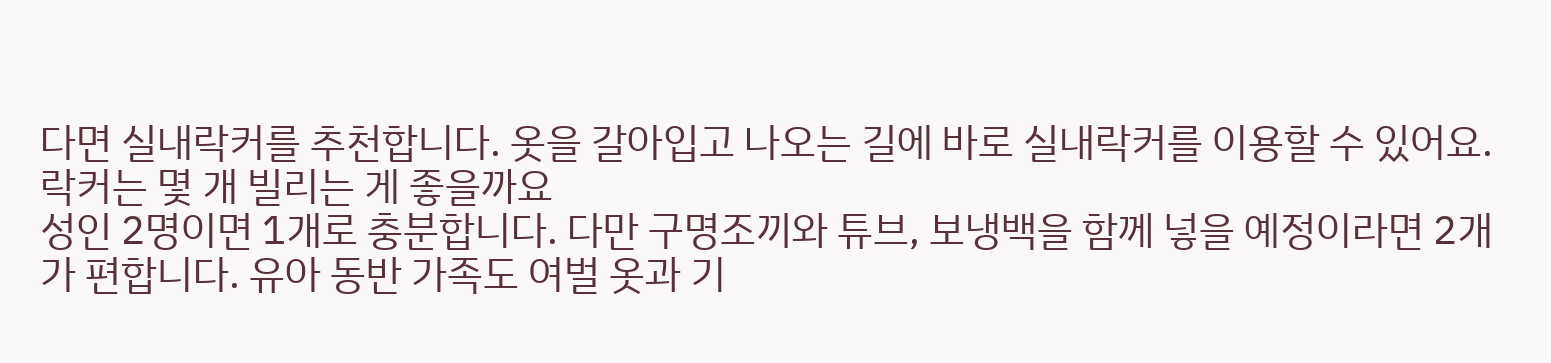다면 실내락커를 추천합니다. 옷을 갈아입고 나오는 길에 바로 실내락커를 이용할 수 있어요.
락커는 몇 개 빌리는 게 좋을까요
성인 2명이면 1개로 충분합니다. 다만 구명조끼와 튜브, 보냉백을 함께 넣을 예정이라면 2개가 편합니다. 유아 동반 가족도 여벌 옷과 기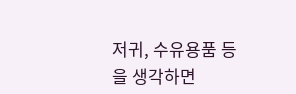저귀, 수유용품 등을 생각하면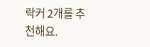락커 2개를 추천해요.